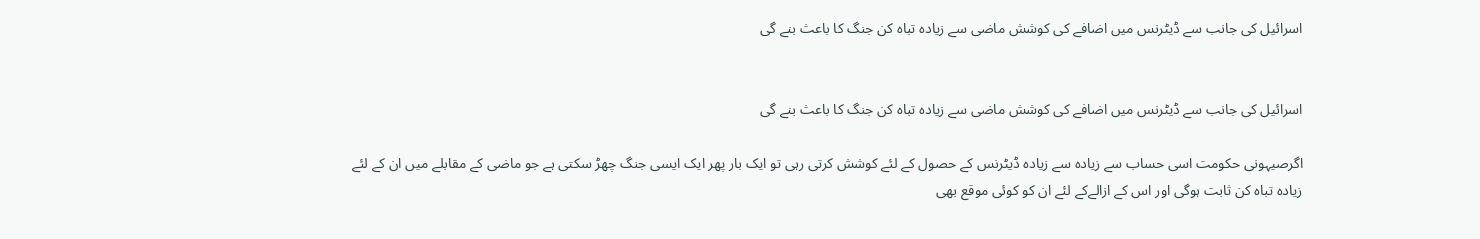اسرائیل کی جانب سے ڈیٹرنس میں اضافے کی کوشش ماضی سے زیادہ تباہ کن جنگ کا باعث بنے گی


اسرائیل کی جانب سے ڈیٹرنس میں اضافے کی کوشش ماضی سے زیادہ تباہ کن جنگ کا باعث بنے گی

اگرصیہونی حکومت اسی حساب سے زیادہ سے زیادہ ڈیٹرنس کے حصول کے لئے کوشش کرتی رہی تو ایک بار پھر ایک ایسی جنگ چھڑ سکتی ہے جو ماضی کے مقابلے میں ان کے لئے زیادہ تباہ کن ثابت ہوگی اور اس کے ازالےکے لئے ان کو کوئی موقع بھی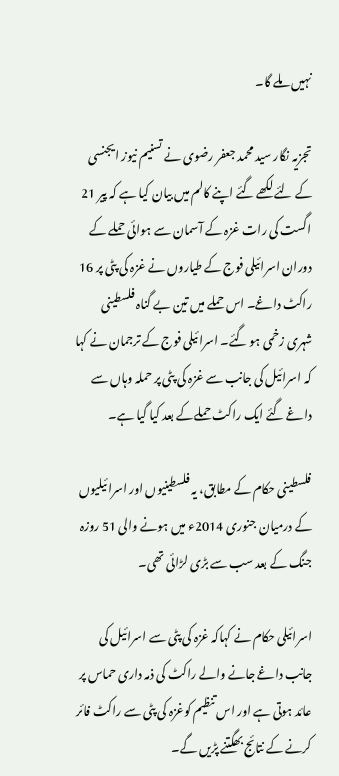نہیں ملے گا۔

تجزیہ نگار سید محمد جعفر رضوی نے تسنیم نیوز ایجنسی کے لئے لکھے گئے اپنے کالم میں بیان کیا ہے کہ پیر 21 اگست کی رات غزہ کے آسمان سے ہوائی حملے کے دوران اسرائیلی فوج کے طیاروں نے غزہ کی پٹی پر 16 راکٹ داغے۔ اس حملے میں تین بے گناہ فلسطینی شہری زخمی ہو گئے۔ اسرائیلی فوج کے ترجمان نے کہا کہ اسرائیل کی جانب سے غزہ کی پٹی پر حملہ وہاں سے داغے گئے ایک راکٹ حملےکے بعد کیا گیا ہے۔

فلسطینی حکام کے مطابق، یہ فلسطینیوں اور اسرائیلیوں کے درمیان جنوری 2014ء میں ہونے والی 51 روزہ جنگ کے بعد سب سے بڑی لڑائی تھی۔

اسرائیلی حکام نے کہاکہ غزہ کی پٹی سے اسرائیل کی جانب داغے جانے والے راکٹ کی ذمہ داری حماس پر عائد ہوتی ہے اور اس تنظیم کوغزہ کی پٹی سے راکٹ فائر کرنے کے نتائج بھگتنے پڑیں گے۔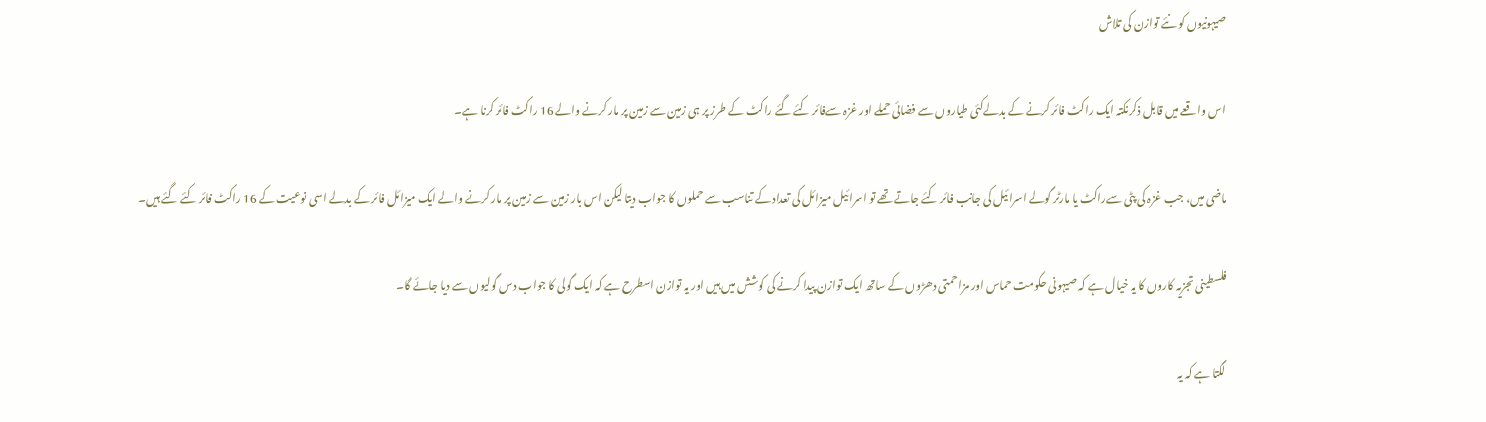صیہونیوں کو نئے توازن کی تلاش

اس واقعے میں قابل ذکرنکتہ ایک راکٹ فائر کرنے کے بدلےکئی طیاروں سے فضائی حملے اور غزہ سےفائر کئے گئے راکٹ کے طرز پر ہی زمین سے زمین پر مار کرنے والے 16 راکٹ فائر کرنا ہے۔

ماضی میں، جب غزہ کی پٹی سےراکٹ یا مارٹر گولے اسرائیل کی جانب فائر کئے جاتے تھے تو اسرائیل میزائل کی تعداد کے تناسب سے حملوں کا جواب دیتا لیکن اس بار زمین سے زمین پر مار کرنے والے ایک میزائل فائر کے بدلے اسی نوعیت کے 16 راکٹ فائر کئے گئے ہیں۔

فلسطینی تجزیہ کاروں کا یہ خیال ہے کہ صیہونی حکومت حماس اور مزاحمتی دھڑوں کے ساتھ ایک توازن پیدا کرنے کی کوشش میں ہیں اور یہ توازن اسطرح ہے کہ ایک گولی کا جواب دس گولیوں سے دیا جائے گا۔

لگتا ہے کہ یہ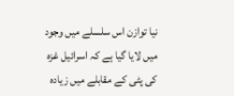نیا توازن اس سلسلے میں وجود میں لایا گیا ہے کہ اسرائیل غزہ کی پٹی کے مقابلے میں زیادہ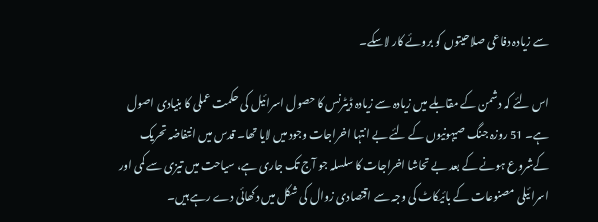سے زیادہ دفاعی صلاحیتوں کو بروئے کار لاسکے۔

اس لئے کہ دشمن کے مقابلے میں زیادہ سے زیادہ ڈیٹرنس کا حصول اسرائیل کی حکمت عملی کا بنیادی اصول ہے۔ 51 روزہ جنگ صیہونیوں کے لئے بے انتہا اخراجات وجود میں لایا تھا۔ قدس میں انتفاضہ تحریک کےشروع ہونے کے بعد بے تحاشا اخراجات کا سلسلہ جو آج تک جاری ہے، سیاحت میں تیزی سے کمی اور اسرائیلی مصنوعات کے بائیکاٹ کی وجہ سے اقتصادی زوال کی شکل میں دکھائی دے رہے ہیں۔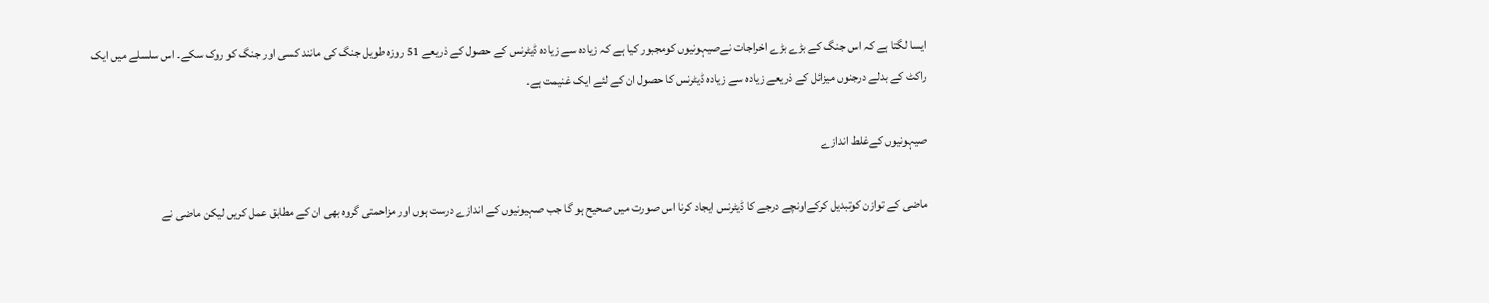ایسا لگتا ہے کہ اس جنگ کے بڑے بڑے اخراجات نےصیہونیوں کومجبور کیا ہے کہ زیادہ سے زیادہ ڈیٹرنس کے حصول کے ذریعے 51 روزہ طویل جنگ کی مانند کسی اور جنگ کو روک سکے۔ اس سلسلے میں ایک راکٹ کے بدلے درجنوں میزائل کے ذریعے زیادہ سے زیادہ ڈیٹرنس کا حصول ان کے لئے ایک غنیمت ہے۔

صیہونیوں کےغلط اندازے

ماضی کے توازن کوتبدیل کرکےاونچے درجے کا ڈیٹرنس ایجاد کرنا اس صورت میں صحیح ہو گا جب صہیونیوں کے اندازے درست ہوں اور مزاحمتی گروہ بھی ان کے مطابق عمل کریں لیکن ماضی نے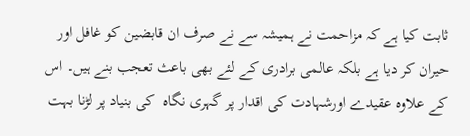ثابت کیا ہے کہ مزاحمت نے ہمیشہ سے نے صرف ان قابضین کو غافل اور حیران کر دیا ہے بلکہ عالمی برادری کے لئے بھی باعث تعجب بنے ہیں۔ اس کے علاوہ عقیدے اورشہادت کی اقدار پر گہری نگاہ  کی بنیاد پر لڑنا بہت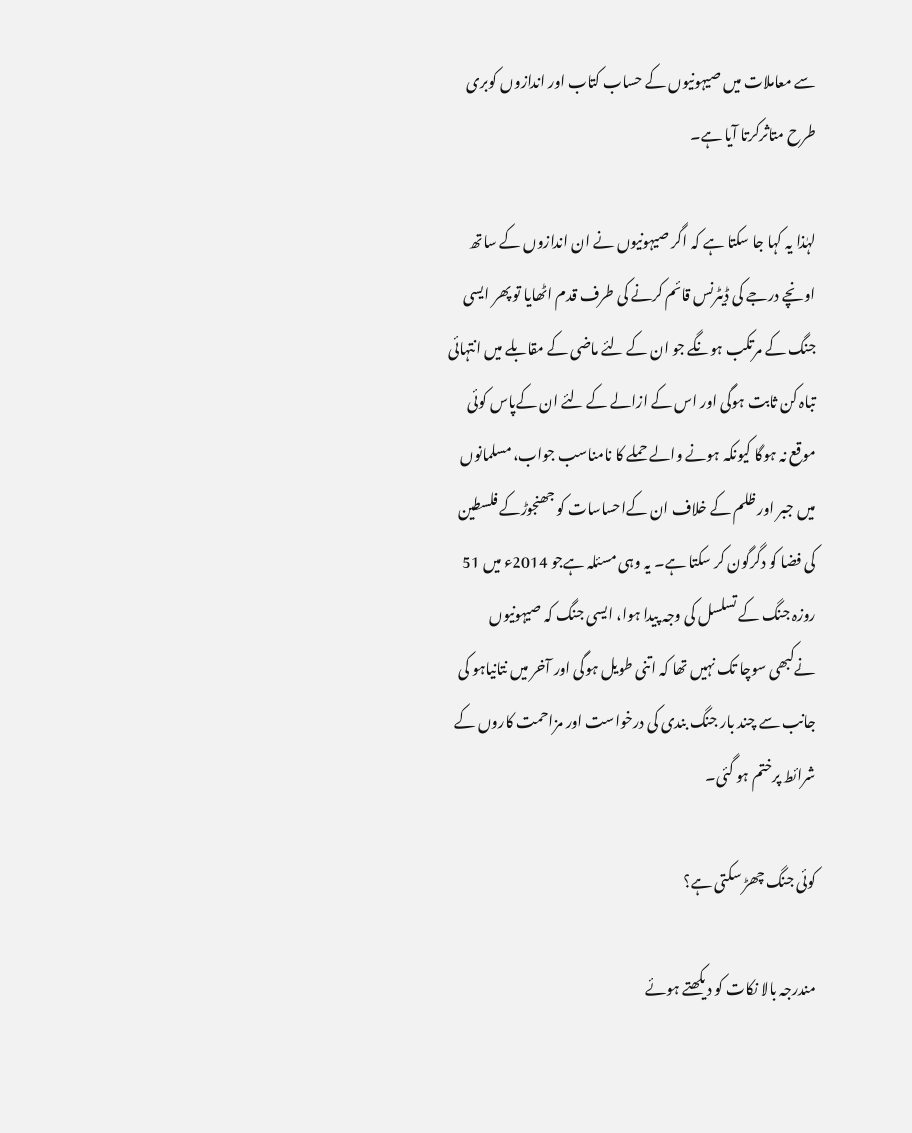سے معاملات میں صیہونیوں کے حساب کتاب اور اندازوں کوبری طرح متاثرکرتا آیا ہے۔

لہٰذا یہ کہا جا سکتا ہے کہ اگر صیہونیوں نے ان اندازوں کے ساتھ اونچے درجے کی ڈیٹرنس قائم کرنے کی طرف قدم اٹھایا تو پھر ایسی جنگ کے مرتکب ہونگے جو ان کے لئے ماضی کے مقابلے میں انتہائی تباہ کن ثابت ہوگی اور اس کے ازالے کے لئے ان کےپاس کوئی موقع نہ ہوگا کیونکہ ہونے والے حملے کا نامناسب جواب، مسلمانوں میں جبر اور ظلم کے خلاف ان کےاحساسات کو جھنجوڑکے فلسطین کی فضا کو دگرگون کر سکتا ہے۔ یہ وہی مسئلہ ہےجو 2014ء میں 51 روزہ جنگ کے تسلسل کی وجہ پیدا ہوا، ایسی جنگ کہ صیہونیوں نےکبھی سوچا تک نہیں تھا کہ اتنی طویل ہوگی اور آخر میں نتانیاہو کی جانب سے چند بار جنگ بندی کی درخواست اور مزاحمت کاروں کے شرائط پرختم ہو گئی۔

کوئی جنگ چھڑ سکتی ہے؟

مندرجہ بالا نکات کو دیکھتے ہوئے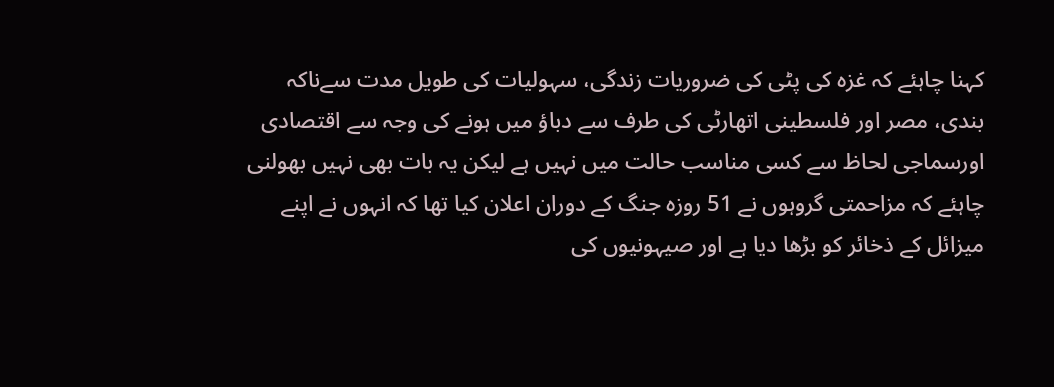کہنا چاہئے کہ غزہ کی پٹی کی ضروریات زندگی، سہولیات کی طویل مدت سےناکہ بندی، مصر اور فلسطینی اتھارٹی کی طرف سے دباؤ میں ہونے کی وجہ سے اقتصادی اورسماجی لحاظ سے کسی مناسب حالت میں نہیں ہے لیکن یہ بات بھی نہیں بھولنی چاہئے کہ مزاحمتی گروہوں نے 51 روزہ جنگ کے دوران اعلان کیا تھا کہ انہوں نے اپنے میزائل کے ذخائر کو بڑھا دیا ہے اور صیہونیوں کی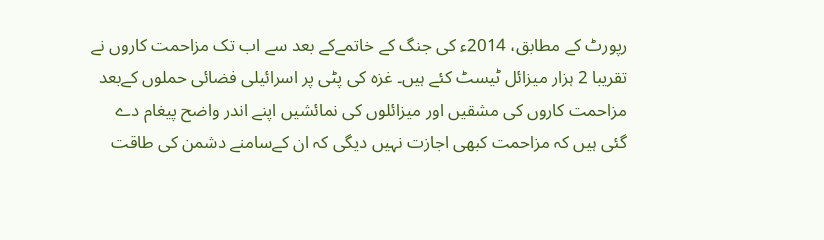رپورٹ کے مطابق، 2014ء کی جنگ کے خاتمےکے بعد سے اب تک مزاحمت کاروں نے تقریبا 2 ہزار میزائل ٹیسٹ کئے ہیں۔ غزہ کی پٹی پر اسرائیلی فضائی حملوں کےبعد مزاحمت کاروں کی مشقیں اور میزائلوں کی نمائشیں اپنے اندر واضح پیغام دے گئی ہیں کہ مزاحمت کبھی اجازت نہیں دیگی کہ ان کےسامنے دشمن کی طاقت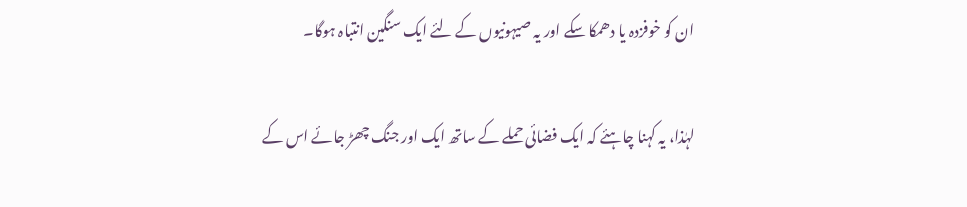ان کو خوفزدہ یا دھمکا سکے اور یہ صیہونیوں کے لئے ایک سنگین انتباہ ہوگا۔

لہٰذا، یہ کہنا چاہئے کہ ایک فضائی حملے کے ساتھ ایک اور جنگ چھڑ جائے اس کے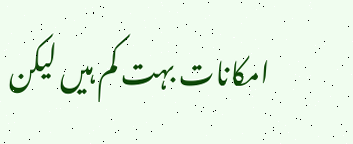امکانات بہت کم ہیں لیکن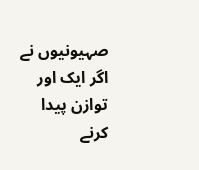صہیونیوں نے اگر ایک اور توازن پیدا کرنے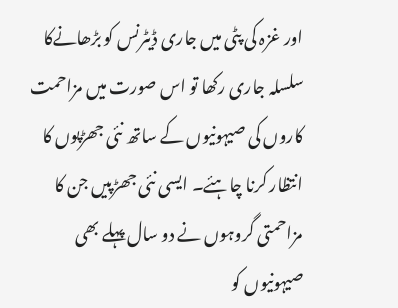اور غزہ کی پٹی میں جاری ڈیٹرنس کو بڑھانےکا سلسلہ جاری رکھا تو اس صورت میں مزاحمت کاروں کی صیہونیوں کے ساتھ نئی جھڑپوں کا انتظار کرنا چاہئے۔ ایسی نئی جھڑپیں جن کا مزاحمتی گروہوں نے دو سال پہلے بھی صیہونیوں کو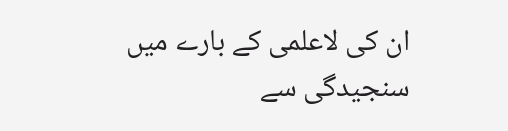ان کی لاعلمی کے بارے میں سنجیدگی سے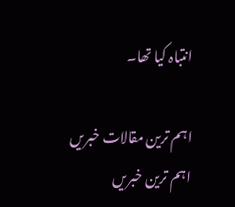انتباہ کیا تھا۔

اہم ترین مقالات خبریں
اہم ترین خبریں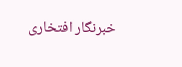خبرنگار افتخاری